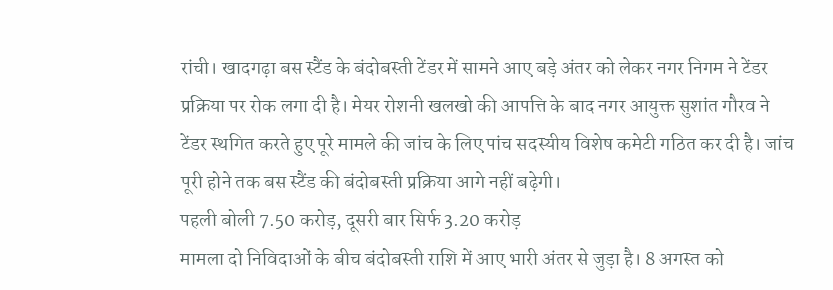रांची। खादगढ़ा बस स्टैंड के बंदोबस्ती टेंडर में सामने आए बड़े अंतर को लेकर नगर निगम ने टेंडर प्रक्रिया पर रोक लगा दी है। मेयर रोशनी खलखो की आपत्ति के बाद नगर आयुक्त सुशांत गौरव ने टेंडर स्थगित करते हुए पूरे मामले की जांच के लिए पांच सदस्यीय विशेष कमेटी गठित कर दी है। जांच पूरी होने तक बस स्टैंड की बंदोबस्ती प्रक्रिया आगे नहीं बढ़ेगी।
पहली बोली 7.50 करोड़, दूसरी बार सिर्फ 3.20 करोड़
मामला दो निविदाओं के बीच बंदोबस्ती राशि में आए भारी अंतर से जुड़ा है। 8 अगस्त को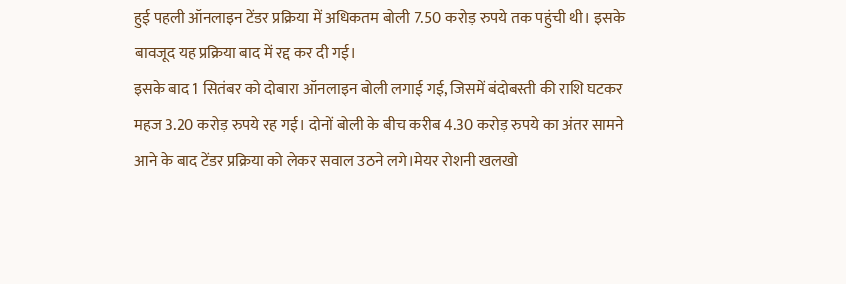हुई पहली ऑनलाइन टेंडर प्रक्रिया में अधिकतम बोली 7.50 करोड़ रुपये तक पहुंची थी। इसके बावजूद यह प्रक्रिया बाद में रद्द कर दी गई।
इसके बाद 1 सितंबर को दोबारा ऑनलाइन बोली लगाई गई, जिसमें बंदोबस्ती की राशि घटकर महज 3.20 करोड़ रुपये रह गई। दोनों बोली के बीच करीब 4.30 करोड़ रुपये का अंतर सामने आने के बाद टेंडर प्रक्रिया को लेकर सवाल उठने लगे।मेयर रोशनी खलखो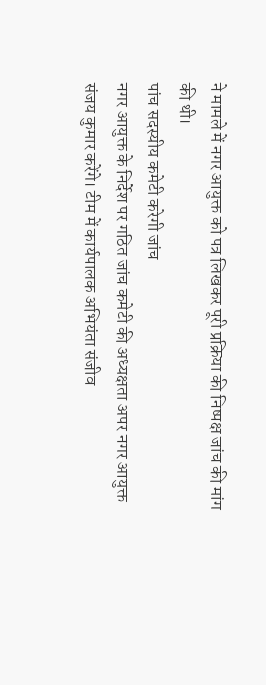ने मामले में नगर आयुक्त को पत्र लिखकर पूरी प्रक्रिया की निष्पक्ष जांच की मांग की थी।
पांच सदस्यीय कमेटी करेगी जांच
नगर आयुक्त के निर्देश पर गठित जांच कमेटी की अध्यक्षता अपर नगर आयुक्त संजय कुमार करेंगे। टीम में कार्यपालक अभियंता संजीव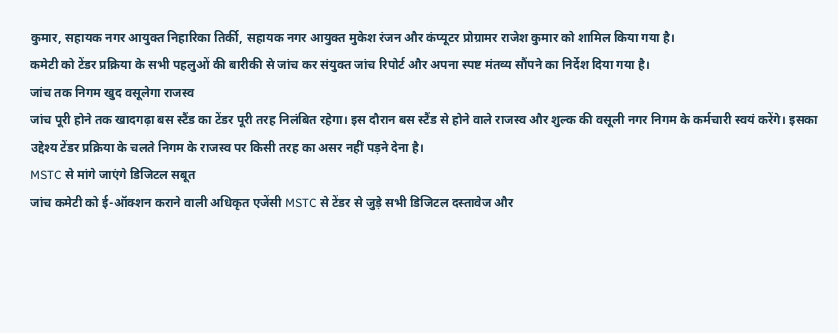कुमार, सहायक नगर आयुक्त निहारिका तिर्की, सहायक नगर आयुक्त मुकेश रंजन और कंप्यूटर प्रोग्रामर राजेश कुमार को शामिल किया गया है।
कमेटी को टेंडर प्रक्रिया के सभी पहलुओं की बारीकी से जांच कर संयुक्त जांच रिपोर्ट और अपना स्पष्ट मंतव्य सौंपने का निर्देश दिया गया है।
जांच तक निगम खुद वसूलेगा राजस्व
जांच पूरी होने तक खादगढ़ा बस स्टैंड का टेंडर पूरी तरह निलंबित रहेगा। इस दौरान बस स्टैंड से होने वाले राजस्व और शुल्क की वसूली नगर निगम के कर्मचारी स्वयं करेंगे। इसका उद्देश्य टेंडर प्रक्रिया के चलते निगम के राजस्व पर किसी तरह का असर नहीं पड़ने देना है।
MSTC से मांगे जाएंगे डिजिटल सबूत
जांच कमेटी को ई-ऑक्शन कराने वाली अधिकृत एजेंसी MSTC से टेंडर से जुड़े सभी डिजिटल दस्तावेज और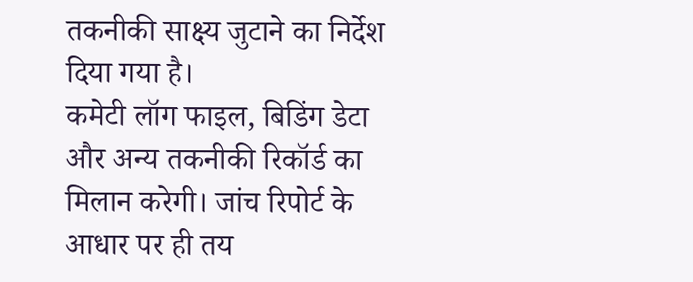तकनीकी साक्ष्य जुटाने का निर्देश दिया गया है।
कमेटी लॉग फाइल, बिडिंग डेटा और अन्य तकनीकी रिकॉर्ड का मिलान करेगी। जांच रिपोर्ट के आधार पर ही तय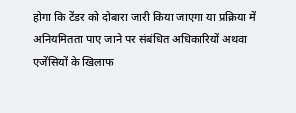होगा कि टेंडर को दोबारा जारी किया जाएगा या प्रक्रिया में अनियमितता पाए जाने पर संबंधित अधिकारियों अथवा एजेंसियों के खिलाफ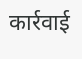कार्रवाई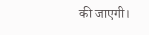की जाएगी।